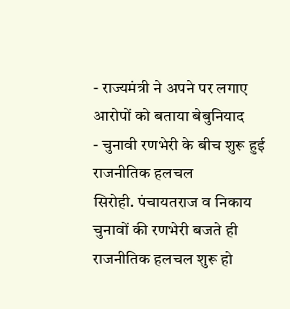- राज्यमंत्री ने अपने पर लगाए आरोपों को बताया बेबुनियाद
- चुनावी रणभेरी के बीच शुरू हुई राजनीतिक हलचल
सिरोही. पंचायतराज व निकाय चुनावों की रणभेरी बजते ही राजनीतिक हलचल शुरू हो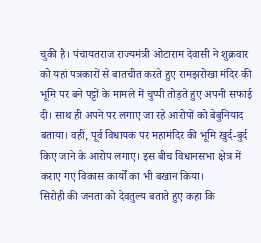चुकी है। पंचायतराज राज्यमंत्री ओटाराम देवासी ने शुक्रवार को यहां पत्रकारों से बातचीत करते हुए रामझरोखा मंदिर की भूमि पर बने पट्टों के मामले में चुप्पी तोड़ते हुए अपनी सफाई दी। साथ ही अपने पर लगाए जा रहे आरोपों को बेबुनियाद बताया। वहीं, पूर्व विधायक पर महामंदिर की भूमि खुर्द-बुर्द किए जाने के आरोप लगाए। इस बीच विधानसभा क्षेत्र में कराए गए विकास कार्यों का भी बखान किया।
सिरोही की जनता को देवतुल्य बताते हुए कहा कि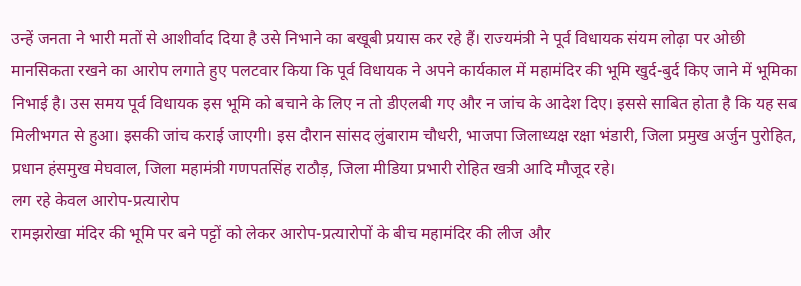उन्हें जनता ने भारी मतों से आशीर्वाद दिया है उसे निभाने का बखूबी प्रयास कर रहे हैं। राज्यमंत्री ने पूर्व विधायक संयम लोढ़ा पर ओछी मानसिकता रखने का आरोप लगाते हुए पलटवार किया कि पूर्व विधायक ने अपने कार्यकाल में महामंदिर की भूमि खुर्द-बुर्द किए जाने में भूमिका निभाई है। उस समय पूर्व विधायक इस भूमि को बचाने के लिए न तो डीएलबी गए और न जांच के आदेश दिए। इससे साबित होता है कि यह सब मिलीभगत से हुआ। इसकी जांच कराई जाएगी। इस दौरान सांसद लुंबाराम चौधरी, भाजपा जिलाध्यक्ष रक्षा भंडारी, जिला प्रमुख अर्जुन पुरोहित, प्रधान हंसमुख मेघवाल, जिला महामंत्री गणपतसिंह राठौड़, जिला मीडिया प्रभारी रोहित खत्री आदि मौजूद रहे।
लग रहे केवल आरोप-प्रत्यारोप
रामझरोखा मंदिर की भूमि पर बने पट्टों को लेकर आरोप-प्रत्यारोपों के बीच महामंदिर की लीज और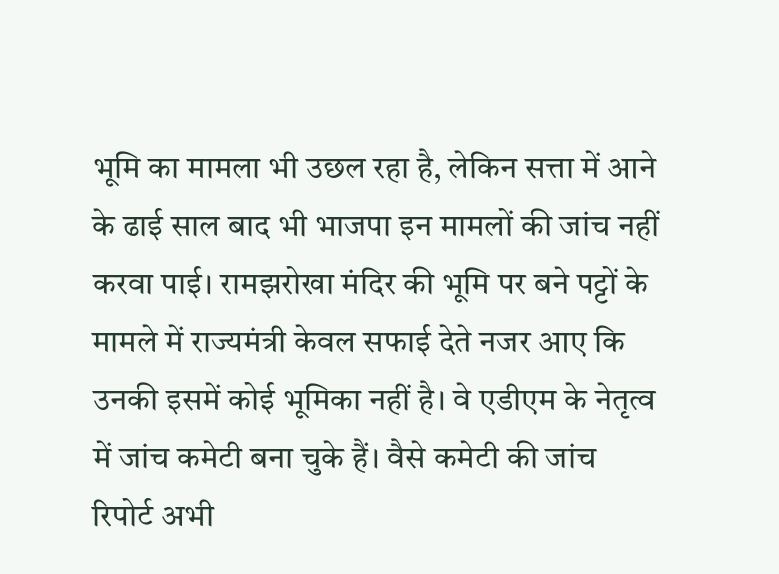भूमि का मामला भी उछल रहा है, लेकिन सत्ता में आने के ढाई साल बाद भी भाजपा इन मामलों की जांच नहीं करवा पाई। रामझरोखा मंदिर की भूमि पर बने पट्टों के मामले में राज्यमंत्री केवल सफाई देते नजर आए कि उनकी इसमें कोई भूमिका नहीं है। वे एडीएम के नेतृत्व में जांच कमेटी बना चुके हैं। वैसे कमेटी की जांच रिपोर्ट अभी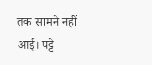तक सामने नहीं आई। पट्टे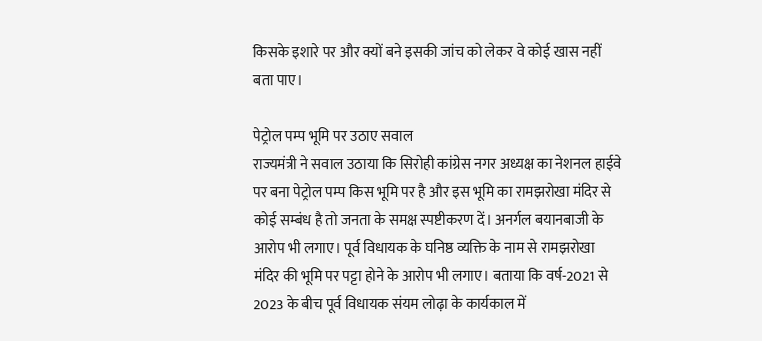किसके इशारे पर और क्यों बने इसकी जांच को लेकर वे कोई खास नहीं बता पाए।

पेट्रोल पम्प भूमि पर उठाए सवाल
राज्यमंत्री ने सवाल उठाया कि सिरोही कांग्रेस नगर अध्यक्ष का नेशनल हाईवे पर बना पेट्रोल पम्प किस भूमि पर है और इस भूमि का रामझरोखा मंदिर से कोई सम्बंध है तो जनता के समक्ष स्पष्टीकरण दें। अनर्गल बयानबाजी के आरोप भी लगाए। पूर्व विधायक के घनिष्ठ व्यक्ति के नाम से रामझरोखा मंदिर की भूमि पर पट्टा होने के आरोप भी लगाए। बताया कि वर्ष-2021 से 2023 के बीच पूर्व विधायक संयम लोढ़ा के कार्यकाल में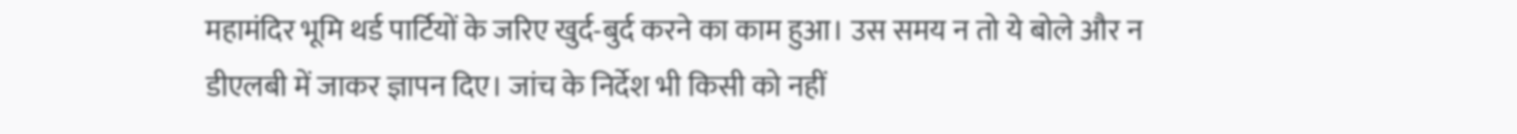महामंदिर भूमि थर्ड पार्टियों के जरिए खुर्द-बुर्द करने का काम हुआ। उस समय न तो ये बोले और न डीएलबी में जाकर ज्ञापन दिए। जांच के निर्देश भी किसी को नहीं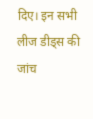दिए। इन सभी लीज डीड्स की जांच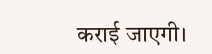कराई जाएगी।